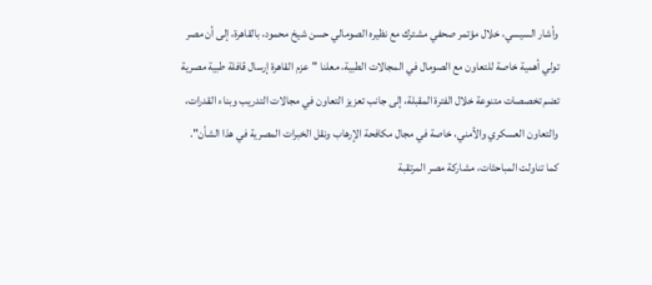وأشار السيسي، خلال مؤتمر صحفي مشترك مع نظيره الصومالي حسن شيخ محمود، بالقاهرة، إلى أن مصر تولي أهمية خاصة للتعاون مع الصومال في المجالات الطبية، معلنا "عزم القاهرة إرسال قافلة طبية مصرية تضم تخصصات متنوعة خلال الفترة المقبلة، إلى جانب تعزيز التعاون في مجالات التدريب وبناء القدرات، والتعاون العسكري والأمني، خاصة في مجال مكافحة الإرهاب ونقل الخبرات المصرية في هذا الشأن".
كما تناولت المباحثات، مشاركة مصر المرتقبة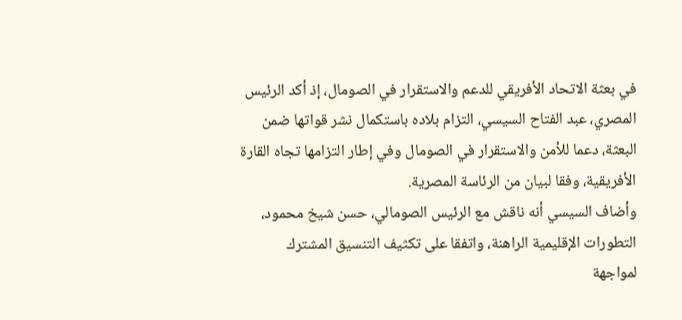في بعثة الاتحاد الأفريقي للدعم والاستقرار في الصومال، إذ أكد الرئيس المصري، عبد الفتاح السيسي، التزام بلاده باستكمال نشر قواتها ضمن البعثة، دعما للأمن والاستقرار في الصومال وفي إطار التزامها تجاه القارة الأفريقية، وفقا لبيان من الرئاسة المصرية.
وأضاف السيسي أنه ناقش مع الرئيس الصومالي، حسن شيخ محمود، التطورات الإقليمية الراهنة، واتفقا على تكثيف التنسيق المشترك لمواجهة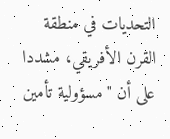التحديات في منطقة القرن الأفريقي، مشددا على أن "مسؤولية تأمين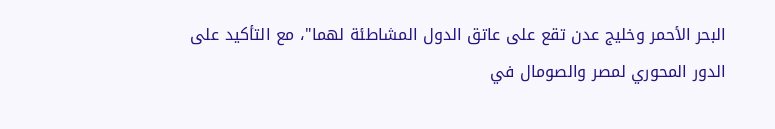البحر الأحمر وخليج عدن تقع على عاتق الدول المشاطئة لهما"، مع التأكيد على الدور المحوري لمصر والصومال في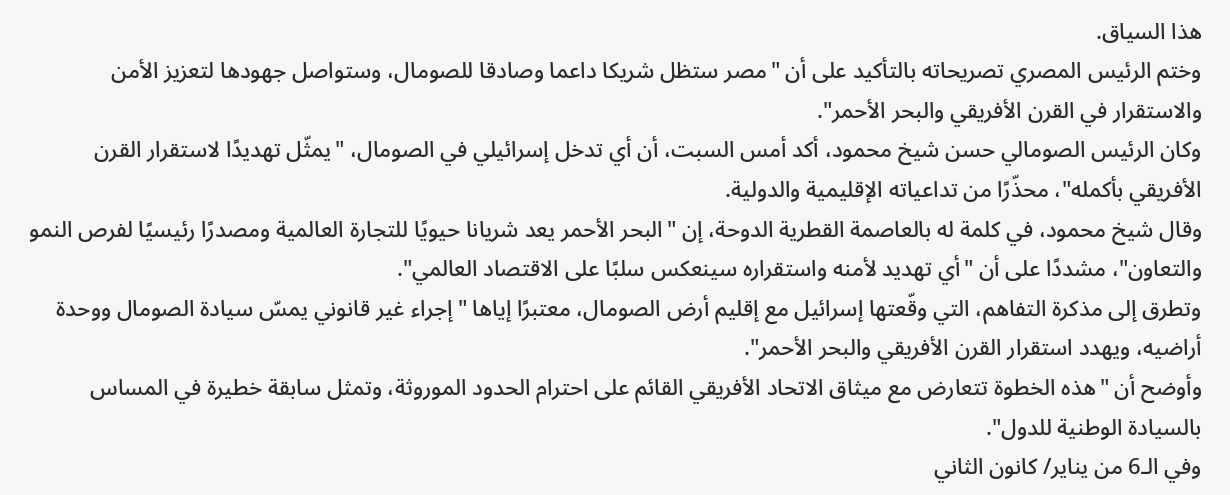هذا السياق.
وختم الرئيس المصري تصريحاته بالتأكيد على أن "مصر ستظل شريكا داعما وصادقا للصومال، وستواصل جهودها لتعزيز الأمن والاستقرار في القرن الأفريقي والبحر الأحمر".
وكان الرئيس الصومالي حسن شيخ محمود، أكد أمس السبت، أن أي تدخل إسرائيلي في الصومال، "يمثّل تهديدًا لاستقرار القرن الأفريقي بأكمله"، محذّرًا من تداعياته الإقليمية والدولية.
وقال شيخ محمود، في كلمة له بالعاصمة القطرية الدوحة، إن "البحر الأحمر يعد شريانا حيويًا للتجارة العالمية ومصدرًا رئيسيًا لفرص النمو والتعاون"، مشددًا على أن "أي تهديد لأمنه واستقراره سينعكس سلبًا على الاقتصاد العالمي".
وتطرق إلى مذكرة التفاهم، التي وقّعتها إسرائيل مع إقليم أرض الصومال، معتبرًا إياها "إجراء غير قانوني يمسّ سيادة الصومال ووحدة أراضيه، ويهدد استقرار القرن الأفريقي والبحر الأحمر".
وأوضح أن "هذه الخطوة تتعارض مع ميثاق الاتحاد الأفريقي القائم على احترام الحدود الموروثة، وتمثل سابقة خطيرة في المساس بالسيادة الوطنية للدول".
وفي الـ6 من يناير/ كانون الثاني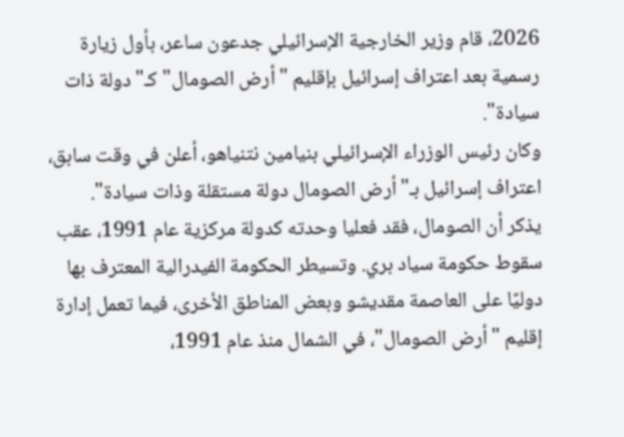2026، قام وزير الخارجية الإسرائيلي جدعون ساعر، بأول زيارة رسمية بعد اعتراف إسرائيل بإقليم "أرض الصومال" كـ"دولة ذات سيادة".
وكان رئيس الوزراء الإسرائيلي بنيامين نتنياهو، أعلن في وقت سابق، اعتراف إسرائيل بـ"أرض الصومال دولة مستقلة وذات سيادة".
يذكر أن الصومال، فقد فعليا وحدته كدولة مركزية عام 1991، عقب سقوط حكومة سياد بري. وتسيطر الحكومة الفيدرالية المعترف بها دوليًا على العاصمة مقديشو وبعض المناطق الأخرى، فيما تعمل إدارة إقليم "أرض الصومال"، في الشمال منذ عام 1991،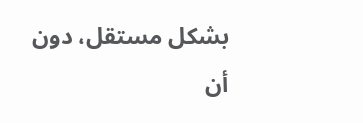بشكل مستقل، دون أن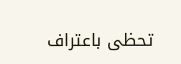تحظى باعتراف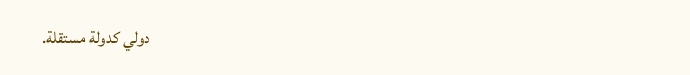دولي كدولة مستقلة.